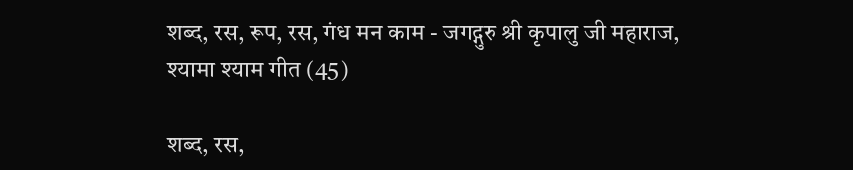शब्द, रस, रूप, रस, गंध मन काम - जगद्गुरु श्री कृपालु जी महाराज, श्यामा श्याम गीत (45)

शब्द, रस,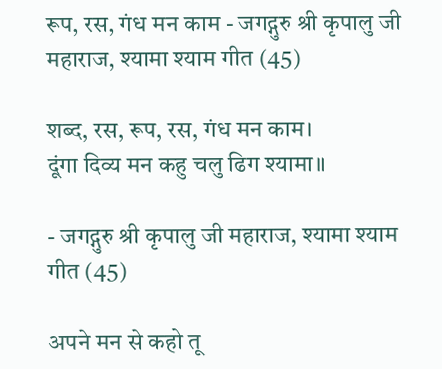रूप, रस, गंध मन काम - जगद्गुरु श्री कृपालु जी महाराज, श्यामा श्याम गीत (45)

शब्द, रस, रूप, रस, गंध मन काम।
दूंगा दिव्य मन कहु चलु ढिग श्यामा॥

- जगद्गुरु श्री कृपालु जी महाराज, श्यामा श्याम गीत (45)

अपने मन से कहो तू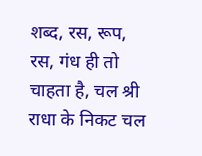शब्द, रस, रूप, रस, गंध ही तो चाहता है, चल श्री राधा के निकट चल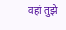वहां तुझे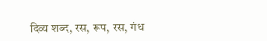दिव्य शब्द, रस, रूप, रस, गंध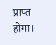प्राप्त होगा।